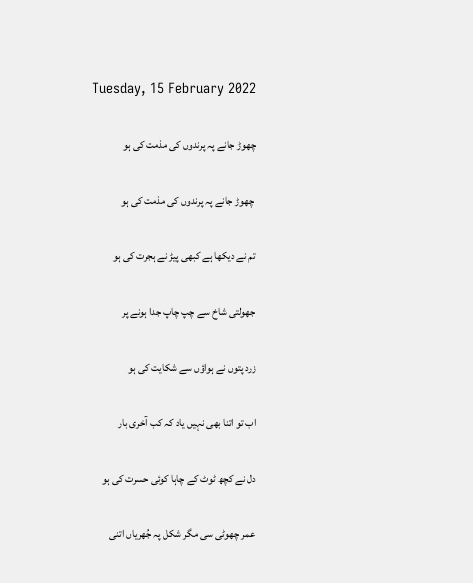Tuesday, 15 February 2022

چھوڑ جانے پہ پرندوں کی مذمت کی ہو

 چھوڑ جانے پہ پرندوں کی مذمت کی ہو

تم نے دیکھا ہے کبھی پیڑ نے ہجرت کی ہو

جھولتی شاخ سے چپ چاپ جدا ہونے پر

زرد پتوں نے ہواؤں سے شکایت کی ہو

اب تو اتنا بھی نہیں یاد کہ کب آخری بار

دل نے کچھ ٹوٹ کے چاہا کوئی حسرت کی ہو

عمر چھوٹی سی مگر شکل پہ جُھریاں اتنی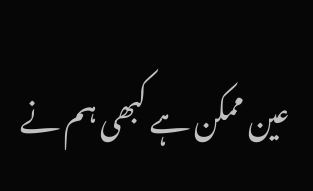عین ممکن ہے کبھی ہم نے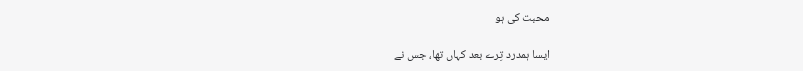محبت کی ہو

ایسا ہمدرد تِرے بعد کہاں تھا، جس نے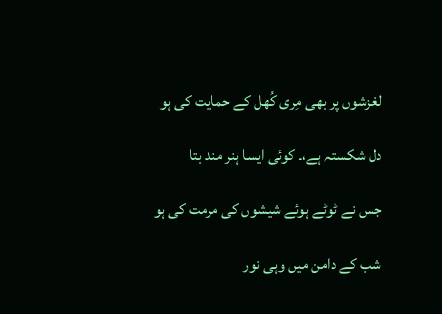لغزشوں پر بھی مِری کُھل کے حمایت کی ہو

دل شکستہ ہے،۔ کوئی ایسا ہنر مند بتا

جس نے ٹوٹے ہوئے شیشوں کی مرمت کی ہو

شب کے دامن میں وہی نور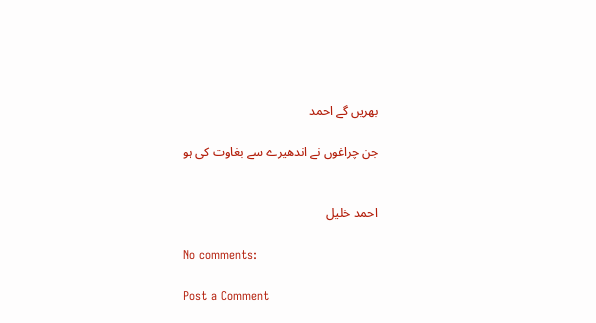بھریں گے احمد

جن چراغوں نے اندھیرے سے بغاوت کی ہو


احمد خلیل

No comments:

Post a Comment